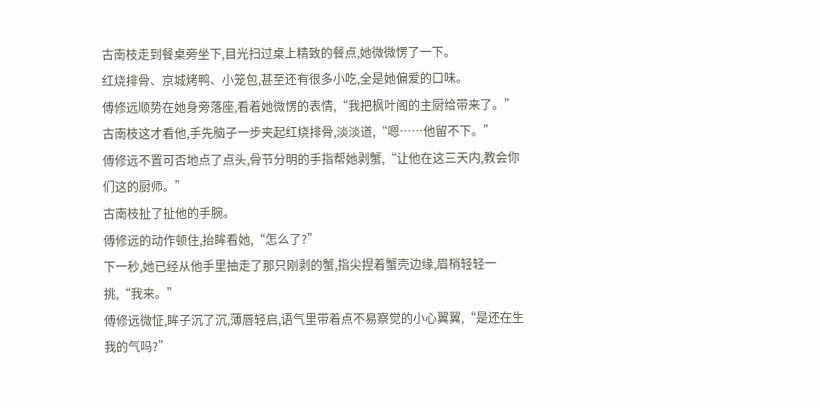古南枝走到餐桌旁坐下,目光扫过桌上精致的餐点,她微微愣了一下。
红烧排骨、京城烤鸭、小笼包,甚至还有很多小吃,全是她偏爱的口味。
傅修远顺势在她身旁落座,看着她微愣的表情,“我把枫叶阁的主厨给带来了。”
古南枝这才看他,手先脑子一步夹起红烧排骨,淡淡道,“嗯……他留不下。”
傅修远不置可否地点了点头,骨节分明的手指帮她剥蟹,“让他在这三天内,教会你们这的厨师。”
古南枝扯了扯他的手腕。
傅修远的动作顿住,抬眸看她,“怎么了?”
下一秒,她已经从他手里抽走了那只刚剥的蟹,指尖捏着蟹壳边缘,眉梢轻轻一挑,“我来。”
傅修远微怔,眸子沉了沉,薄唇轻启,语气里带着点不易察觉的小心翼翼,“是还在生我的气吗?”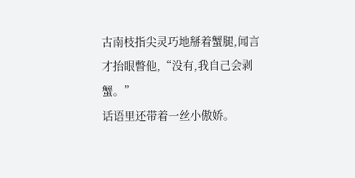古南枝指尖灵巧地掰着蟹腿,闻言才抬眼瞥他,“没有,我自己会剥蟹。”
话语里还带着一丝小傲娇。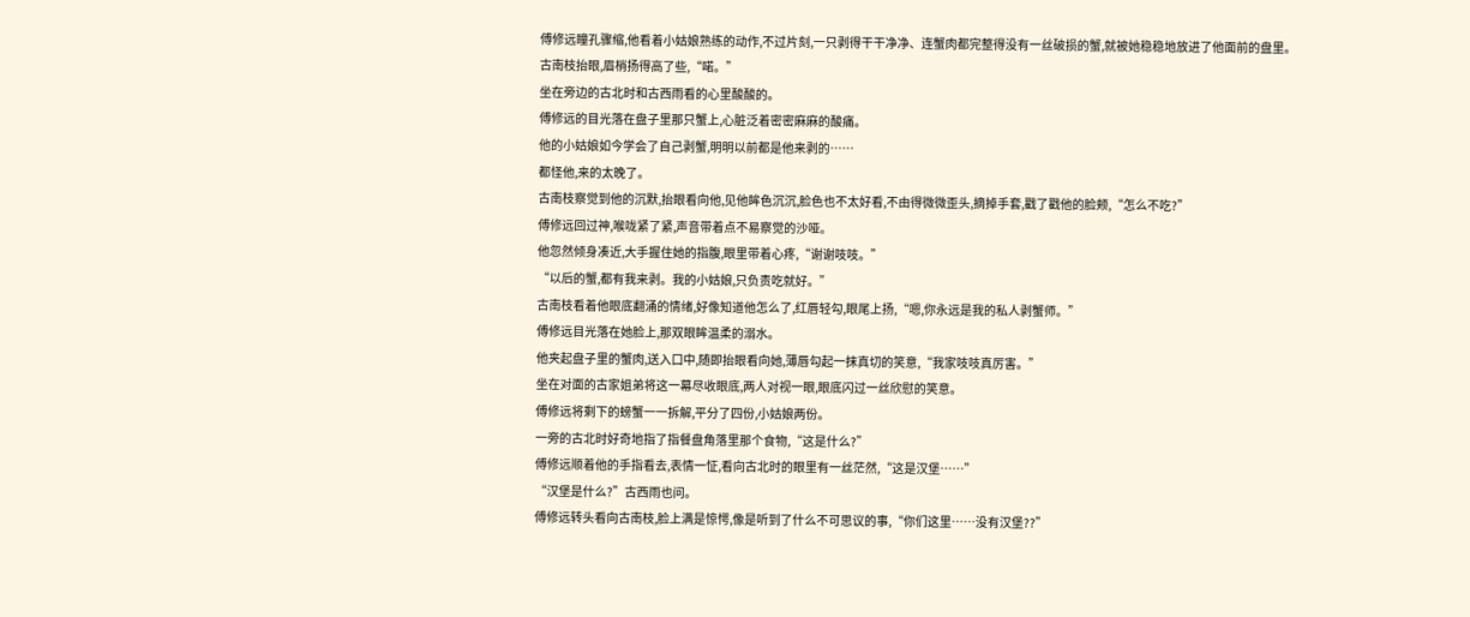傅修远瞳孔骤缩,他看着小姑娘熟练的动作,不过片刻,一只剥得干干净净、连蟹肉都完整得没有一丝破损的蟹,就被她稳稳地放进了他面前的盘里。
古南枝抬眼,眉梢扬得高了些,“喏。”
坐在旁边的古北时和古西雨看的心里酸酸的。
傅修远的目光落在盘子里那只蟹上,心脏泛着密密麻麻的酸痛。
他的小姑娘如今学会了自己剥蟹,明明以前都是他来剥的……
都怪他,来的太晚了。
古南枝察觉到他的沉默,抬眼看向他,见他眸色沉沉,脸色也不太好看,不由得微微歪头,摘掉手套,戳了戳他的脸颊,“怎么不吃?”
傅修远回过神,喉咙紧了紧,声音带着点不易察觉的沙哑。
他忽然倾身凑近,大手握住她的指腹,眼里带着心疼,“谢谢吱吱。”
“以后的蟹,都有我来剥。我的小姑娘,只负责吃就好。”
古南枝看着他眼底翻涌的情绪,好像知道他怎么了,红唇轻勾,眼尾上扬,“嗯,你永远是我的私人剥蟹师。”
傅修远目光落在她脸上,那双眼眸温柔的溺水。
他夹起盘子里的蟹肉,送入口中,随即抬眼看向她,薄唇勾起一抹真切的笑意,“我家吱吱真厉害。”
坐在对面的古家姐弟将这一幕尽收眼底,两人对视一眼,眼底闪过一丝欣慰的笑意。
傅修远将剩下的螃蟹一一拆解,平分了四份,小姑娘两份。
一旁的古北时好奇地指了指餐盘角落里那个食物,“这是什么?”
傅修远顺着他的手指看去,表情一怔,看向古北时的眼里有一丝茫然,“这是汉堡……”
“汉堡是什么?”古西雨也问。
傅修远转头看向古南枝,脸上满是惊愕,像是听到了什么不可思议的事,“你们这里……没有汉堡??”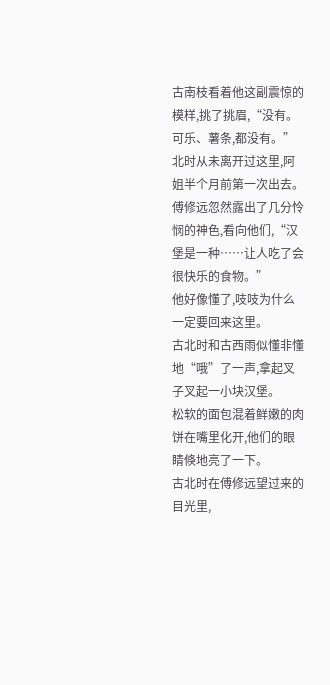古南枝看着他这副震惊的模样,挑了挑眉,“没有。可乐、薯条,都没有。”
北时从未离开过这里,阿姐半个月前第一次出去。
傅修远忽然露出了几分怜悯的神色,看向他们,“汉堡是一种……让人吃了会很快乐的食物。”
他好像懂了,吱吱为什么一定要回来这里。
古北时和古西雨似懂非懂地“哦”了一声,拿起叉子叉起一小块汉堡。
松软的面包混着鲜嫩的肉饼在嘴里化开,他们的眼睛倏地亮了一下。
古北时在傅修远望过来的目光里,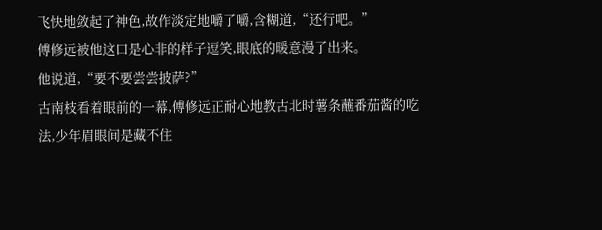飞快地敛起了神色,故作淡定地嚼了嚼,含糊道,“还行吧。”
傅修远被他这口是心非的样子逗笑,眼底的暖意漫了出来。
他说道,“要不要尝尝披萨?”
古南枝看着眼前的一幕,傅修远正耐心地教古北时薯条蘸番茄酱的吃法,少年眉眼间是藏不住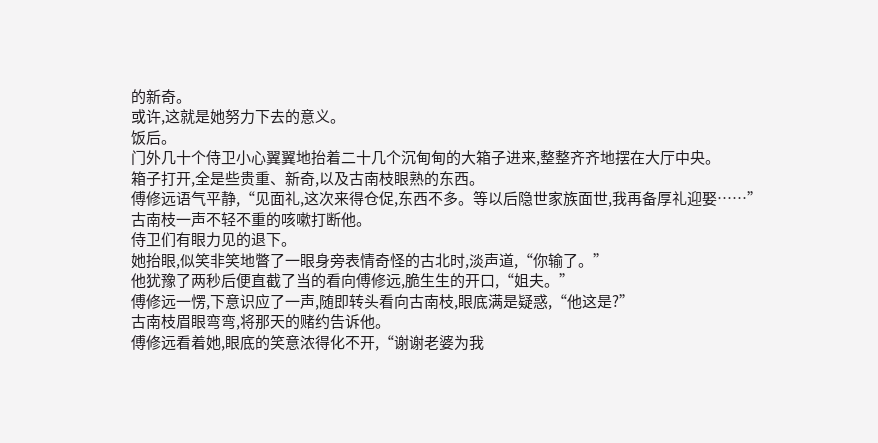的新奇。
或许,这就是她努力下去的意义。
饭后。
门外几十个侍卫小心翼翼地抬着二十几个沉甸甸的大箱子进来,整整齐齐地摆在大厅中央。
箱子打开,全是些贵重、新奇,以及古南枝眼熟的东西。
傅修远语气平静,“见面礼,这次来得仓促,东西不多。等以后隐世家族面世,我再备厚礼迎娶……”
古南枝一声不轻不重的咳嗽打断他。
侍卫们有眼力见的退下。
她抬眼,似笑非笑地瞥了一眼身旁表情奇怪的古北时,淡声道,“你输了。”
他犹豫了两秒后便直截了当的看向傅修远,脆生生的开口,“姐夫。”
傅修远一愣,下意识应了一声,随即转头看向古南枝,眼底满是疑惑,“他这是?”
古南枝眉眼弯弯,将那天的赌约告诉他。
傅修远看着她,眼底的笑意浓得化不开,“谢谢老婆为我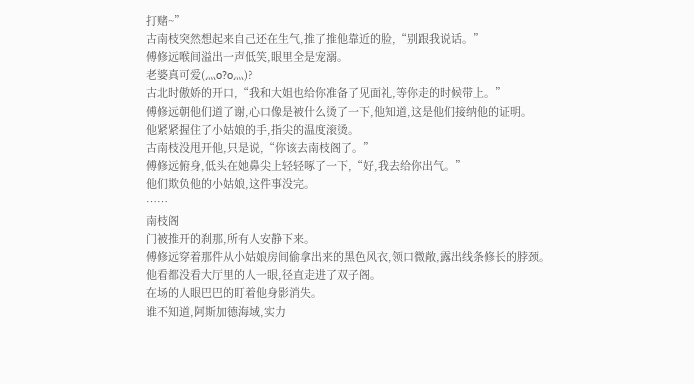打赌~”
古南枝突然想起来自己还在生气,推了推他靠近的脸,“别跟我说话。”
傅修远喉间溢出一声低笑,眼里全是宠溺。
老婆真可爱(灬o?o灬)?
古北时傲娇的开口,“我和大姐也给你准备了见面礼,等你走的时候带上。”
傅修远朝他们道了谢,心口像是被什么烫了一下,他知道,这是他们接纳他的证明。
他紧紧握住了小姑娘的手,指尖的温度滚烫。
古南枝没甩开他,只是说,“你该去南枝阁了。”
傅修远俯身,低头在她鼻尖上轻轻啄了一下,“好,我去给你出气。”
他们欺负他的小姑娘,这件事没完。
……
南枝阁
门被推开的刹那,所有人安静下来。
傅修远穿着那件从小姑娘房间偷拿出来的黑色风衣,领口微敞,露出线条修长的脖颈。
他看都没看大厅里的人一眼,径直走进了双子阁。
在场的人眼巴巴的盯着他身影消失。
谁不知道,阿斯加德海域,实力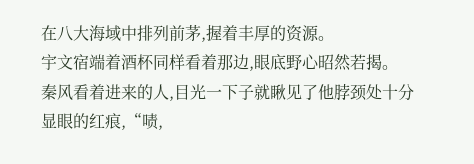在八大海域中排列前茅,握着丰厚的资源。
宇文宿端着酒杯同样看着那边,眼底野心昭然若揭。
秦风看着进来的人,目光一下子就瞅见了他脖颈处十分显眼的红痕,“啧,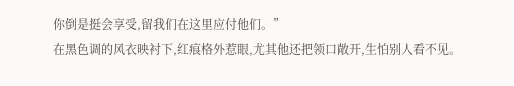你倒是挺会享受,留我们在这里应付他们。”
在黑色调的风衣映衬下,红痕格外惹眼,尤其他还把领口敞开,生怕别人看不见。